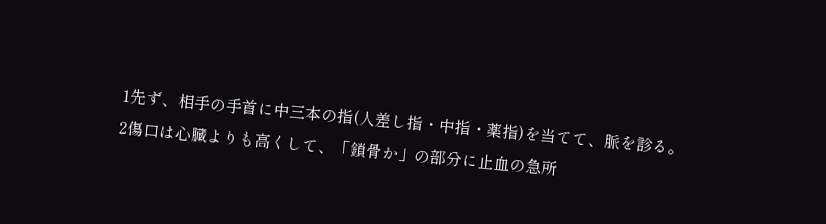1先ず、相手の手首に中三本の指(人差し指・中指・薬指)を当てて、脈を診る。
2傷口は心臓よりも高くして、「鎖骨か」の部分に止血の急所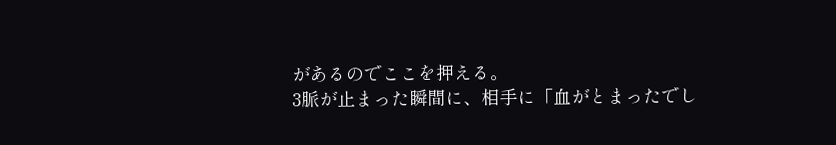があるのでここを押える。
3脈が止まった瞬間に、相手に「血がとまったでし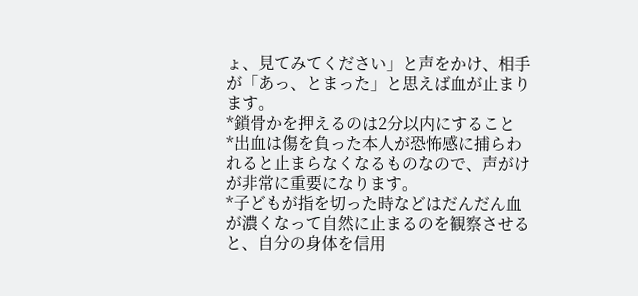ょ、見てみてください」と声をかけ、相手が「あっ、とまった」と思えば血が止まります。
*鎖骨かを押えるのは2分以内にすること
*出血は傷を負った本人が恐怖感に捕らわれると止まらなくなるものなので、声がけが非常に重要になります。
*子どもが指を切った時などはだんだん血が濃くなって自然に止まるのを観察させると、自分の身体を信用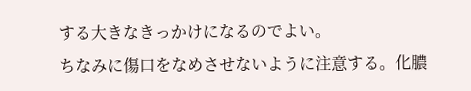する大きなきっかけになるのでよい。
ちなみに傷口をなめさせないように注意する。化膿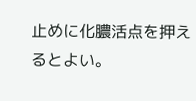止めに化膿活点を押えるとよい。